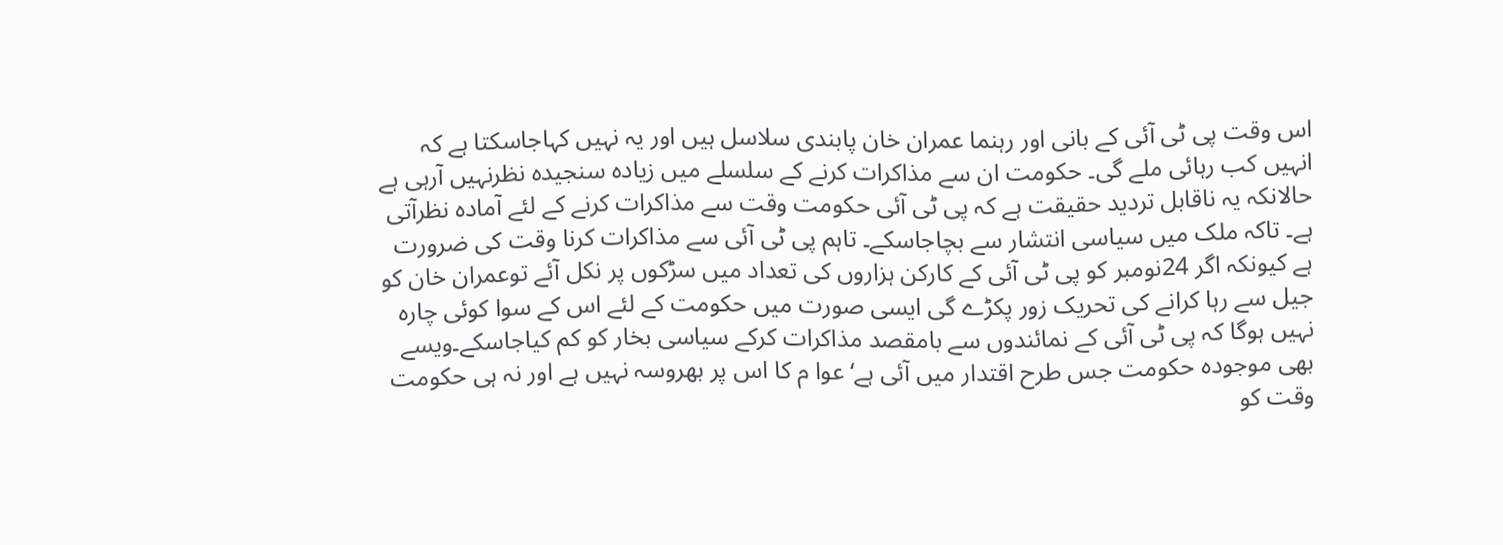اس وقت پی ٹی آئی کے بانی اور رہنما عمران خان پابندی سلاسل ہیں اور یہ نہیں کہاجاسکتا ہے کہ انہیں کب رہائی ملے گی۔ حکومت ان سے مذاکرات کرنے کے سلسلے میں زیادہ سنجیدہ نظرنہیں آرہی ہے حالانکہ یہ ناقابل تردید حقیقت ہے کہ پی ٹی آئی حکومت وقت سے مذاکرات کرنے کے لئے آمادہ نظرآتی ہے۔ تاکہ ملک میں سیاسی انتشار سے بچاجاسکے۔ تاہم پی ٹی آئی سے مذاکرات کرنا وقت کی ضرورت ہے کیونکہ اگر 24نومبر کو پی ٹی آئی کے کارکن ہزاروں کی تعداد میں سڑکوں پر نکل آئے توعمران خان کو جیل سے رہا کرانے کی تحریک زور پکڑے گی ایسی صورت میں حکومت کے لئے اس کے سوا کوئی چارہ نہیں ہوگا کہ پی ٹی آئی کے نمائندوں سے بامقصد مذاکرات کرکے سیاسی بخار کو کم کیاجاسکے۔ویسے بھی موجودہ حکومت جس طرح اقتدار میں آئی ہے‘ عوا م کا اس پر بھروسہ نہیں ہے اور نہ ہی حکومت وقت کو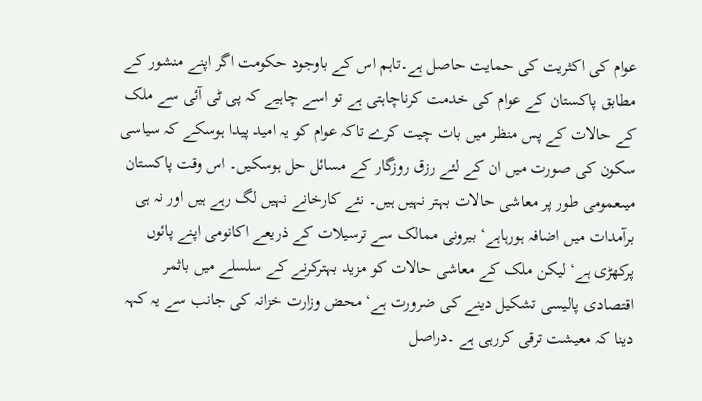عوام کی اکثریت کی حمایت حاصل ہے۔تاہم اس کے باوجود حکومت اگر اپنے منشور کے مطابق پاکستان کے عوام کی خدمت کرناچاہتی ہے تو اسے چاہیے کہ پی ٹی آئی سے ملک کے حالات کے پس منظر میں بات چیت کرے تاکہ عوام کو یہ امید پیدا ہوسکے کہ سیاسی سکون کی صورت میں ان کے لئے رزق روزگار کے مسائل حل ہوسکیں۔ اس وقت پاکستان میںعمومی طور پر معاشی حالات بہتر نہیں ہیں۔ نئے کارخانے نہیں لگ رہے ہیں اور نہ ہی برآمدات میں اضافہ ہورہاہے‘ بیرونی ممالک سے ترسیلات کے ذریعے اکانومی اپنے پائوں پرکھڑی ہے‘ لیکن ملک کے معاشی حالات کو مزید بہترکرنے کے سلسلے میں باثمر اقتصادی پالیسی تشکیل دینے کی ضرورت ہے‘ محض وزارت خزانہ کی جانب سے یہ کہہ دینا کہ معیشت ترقی کررہی ہے ۔دراصل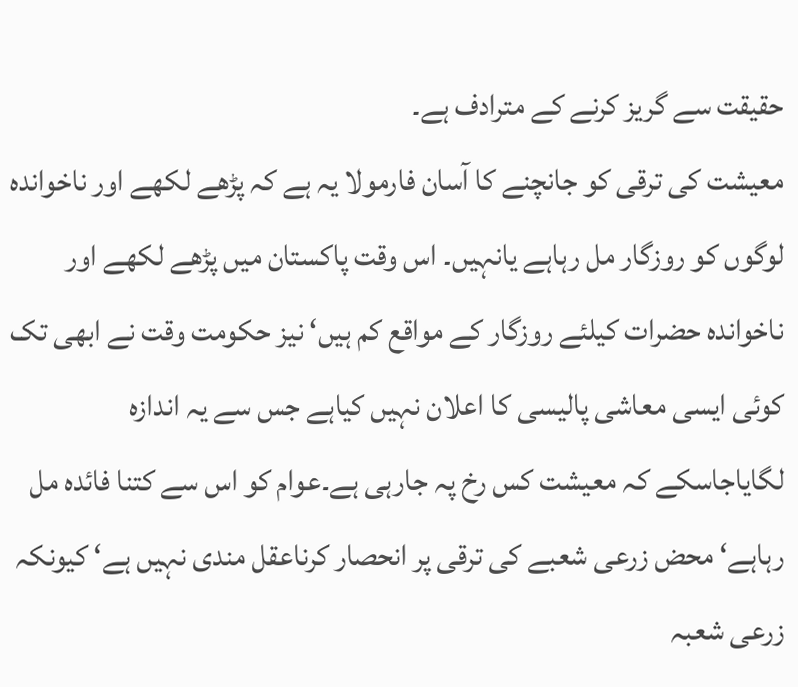حقیقت سے گریز کرنے کے مترادف ہے۔
معیشت کی ترقی کو جانچنے کا آسان فارمولا یہ ہے کہ پڑھے لکھے اور ناخواندہ لوگوں کو روزگار مل رہاہے یانہیں۔ اس وقت پاکستان میں پڑھے لکھے اور ناخواندہ حضرات کیلئے روزگار کے مواقع کم ہیں‘ نیز حکومت وقت نے ابھی تک کوئی ایسی معاشی پالیسی کا اعلان نہیں کیاہے جس سے یہ اندازہ لگایاجاسکے کہ معیشت کس رخ پہ جارہی ہے۔عوام کو اس سے کتنا فائدہ مل رہاہے‘ محض زرعی شعبے کی ترقی پر انحصار کرناعقل مندی نہیں ہے‘ کیونکہ زرعی شعبہ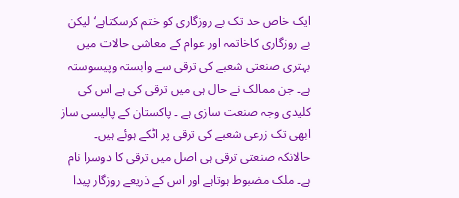ایک خاص حد تک بے روزگاری کو ختم کرسکتاہے‘ لیکن بے روزگاری کاخاتمہ اور عوام کے معاشی حالات میں بہتری صنعتی شعبے کی ترقی سے وابستہ وپیسوستہ ہے۔ جن ممالک نے حال ہی میں ترقی کی ہے اس کی کلیدی وجہ صنعت سازی ہے ۔ پاکستان کے پالیسی ساز ابھی تک زرعی شعبے کی ترقی پر اٹکے ہوئے ہیں۔ حالانکہ صنعتی ترقی ہی اصل میں ترقی کا دوسرا نام ہے۔ ملک مضبوط ہوتاہے اور اس کے ذریعے روزگار پیدا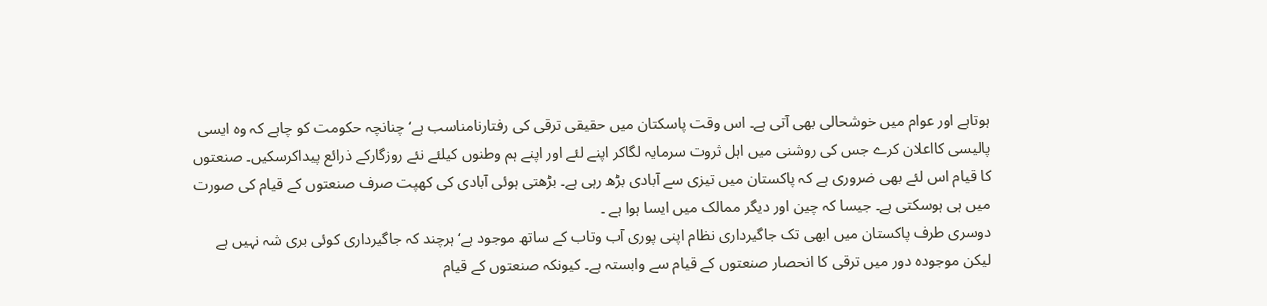ہوتاہے اور عوام میں خوشحالی بھی آتی ہے۔ اس وقت پاسکتان میں حقیقی ترقی کی رفتارنامناسب ہے‘ چنانچہ حکومت کو چاہے کہ وہ ایسی پالیسی کااعلان کرے جس کی روشنی میں اہل ثروت سرمایہ لگاکر اپنے لئے اور اپنے ہم وطنوں کیلئے نئے روزگارکے ذرائع پیداکرسکیں۔ صنعتوں کا قیام اس لئے بھی ضروری ہے کہ پاکستان میں تیزی سے آبادی بڑھ رہی ہے۔ بڑھتی ہوئی آبادی کی کھپت صرف صنعتوں کے قیام کی صورت میں ہی ہوسکتی ہے۔ جیسا کہ چین اور دیگر ممالک میں ایسا ہوا ہے ۔
دوسری طرف پاکستان میں ابھی تک جاگیرداری نظام اپنی پوری آب وتاب کے ساتھ موجود ہے‘ ہرچند کہ جاگیرداری کوئی بری شہ نہیں ہے لیکن موجودہ دور میں ترقی کا انحصار صنعتوں کے قیام سے وابستہ ہے۔ کیونکہ صنعتوں کے قیام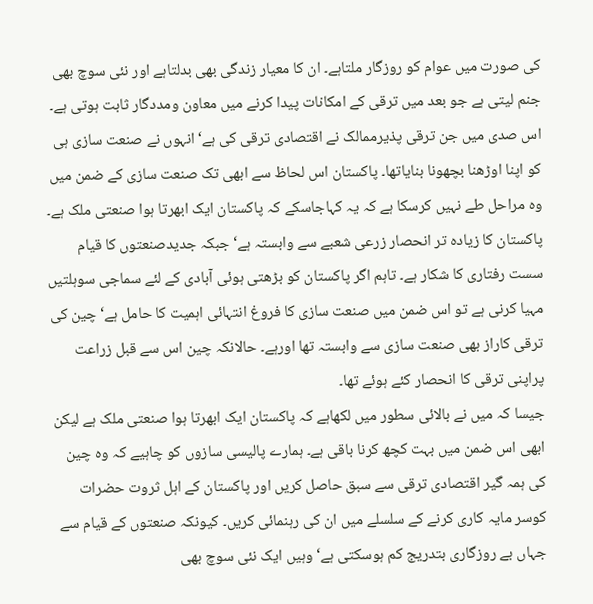کی صورت میں عوام کو روزگار ملتاہے۔ ان کا معیار زندگی بھی بدلتاہے اور نئی سوچ بھی جنم لیتی ہے جو بعد میں ترقی کے امکانات پیدا کرنے میں معاون ومددگار ثابت ہوتی ہے۔ اس صدی میں جن ترقی پذیرممالک نے اقتصادی ترقی کی ہے‘ انہوں نے صنعت سازی ہی کو اپنا اوڑھنا بچھونا بنایاتھا۔ پاکستان اس لحاظ سے ابھی تک صنعت سازی کے ضمن میں وہ مراحل طے نہیں کرسکا ہے کہ یہ کہاجاسکے کہ پاکستان ایک ابھرتا ہوا صنعتی ملک ہے۔ پاکستان کا زیادہ تر انحصار زرعی شعبے سے وابستہ ہے‘ جبکہ جدیدصنعتوں کا قیام سست رفتاری کا شکار ہے۔ تاہم اگر پاکستان کو بڑھتی ہوئی آبادی کے لئے سماجی سوہلتیں مہیا کرنی ہے تو اس ضمن میں صنعت سازی کا فروغ انتہائی اہمیت کا حامل ہے‘ چین کی ترقی کاراز بھی صنعت سازی سے وابستہ تھا اورہے۔ حالانکہ چین اس سے قبل زراعت پراپنی ترقی کا انحصار کئے ہوئے تھا۔
جیسا کہ میں نے بالائی سطور میں لکھاہے کہ پاکستان ایک ابھرتا ہوا صنعتی ملک ہے لیکن ابھی اس ضمن میں بہت کچھ کرنا باقی ہے۔ ہمارے پالیسی سازوں کو چاہیے کہ وہ چین کی ہمہ گیر اقتصادی ترقی سے سبق حاصل کریں اور پاکستان کے اہل ثروت حضرات کوسر مایہ کاری کرنے کے سلسلے میں ان کی رہنمائی کریں۔ کیونکہ صنعتوں کے قیام سے جہاں بے روزگاری بتدریج کم ہوسکتی ہے‘ وہیں ایک نئی سوچ بھی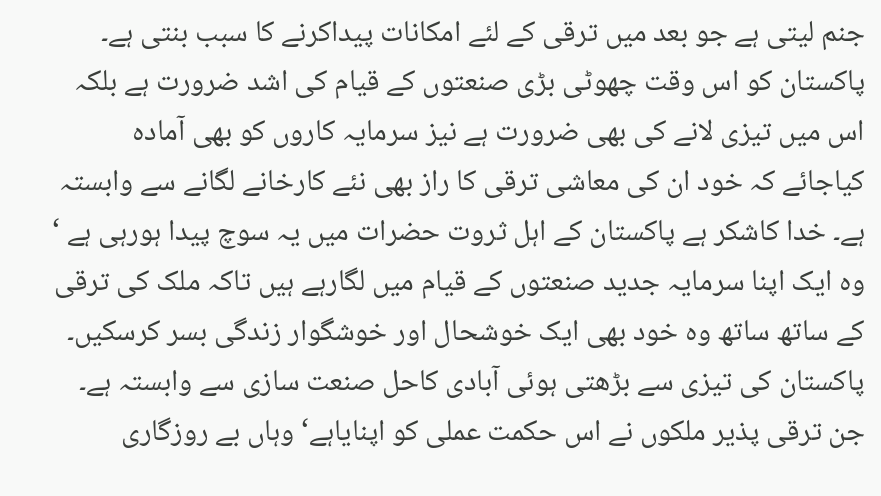جنم لیتی ہے جو بعد میں ترقی کے لئے امکانات پیداکرنے کا سبب بنتی ہے۔
پاکستان کو اس وقت چھوٹی بڑی صنعتوں کے قیام کی اشد ضرورت ہے بلکہ اس میں تیزی لانے کی بھی ضرورت ہے نیز سرمایہ کاروں کو بھی آمادہ کیاجائے کہ خود ان کی معاشی ترقی کا راز بھی نئے کارخانے لگانے سے وابستہ ہے۔ خدا کاشکر ہے پاکستان کے اہل ثروت حضرات میں یہ سوچ پیدا ہورہی ہے ‘ وہ ایک اپنا سرمایہ جدید صنعتوں کے قیام میں لگارہے ہیں تاکہ ملک کی ترقی کے ساتھ ساتھ وہ خود بھی ایک خوشحال اور خوشگوار زندگی بسر کرسکیں۔ پاکستان کی تیزی سے بڑھتی ہوئی آبادی کاحل صنعت سازی سے وابستہ ہے۔ جن ترقی پذیر ملکوں نے اس حکمت عملی کو اپنایاہے‘ وہاں بے روزگاری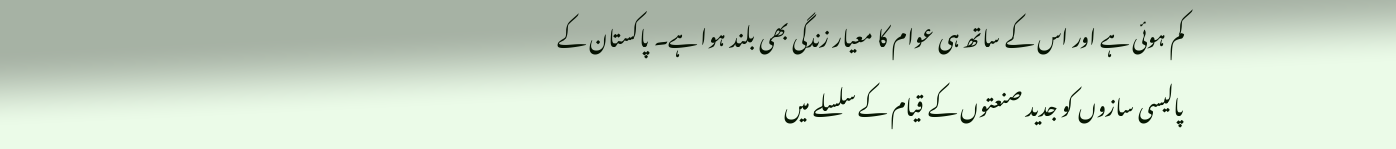کم ہوئی ہے اور اس کے ساتھ ہی عوام کا معیار زندگی بھی بلند ہوا ہے۔ پاکستان کے پالیسی سازوں کو جدید صنعتوں کے قیام کے سلسلے میں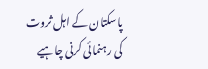پاسکتان کے اہل ثروت کی رہنمائی کرنی چاہیے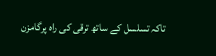تاکہ تسلسل کے ساتھ ترقی کی راہ پرگامزن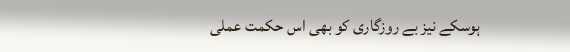ہوسکے نیز بے روزگاری کو بھی اس حکمت عملی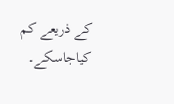کے ذریعے کم کیاجاسکے۔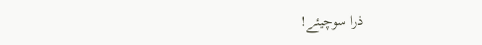ذرا سوچیئے!